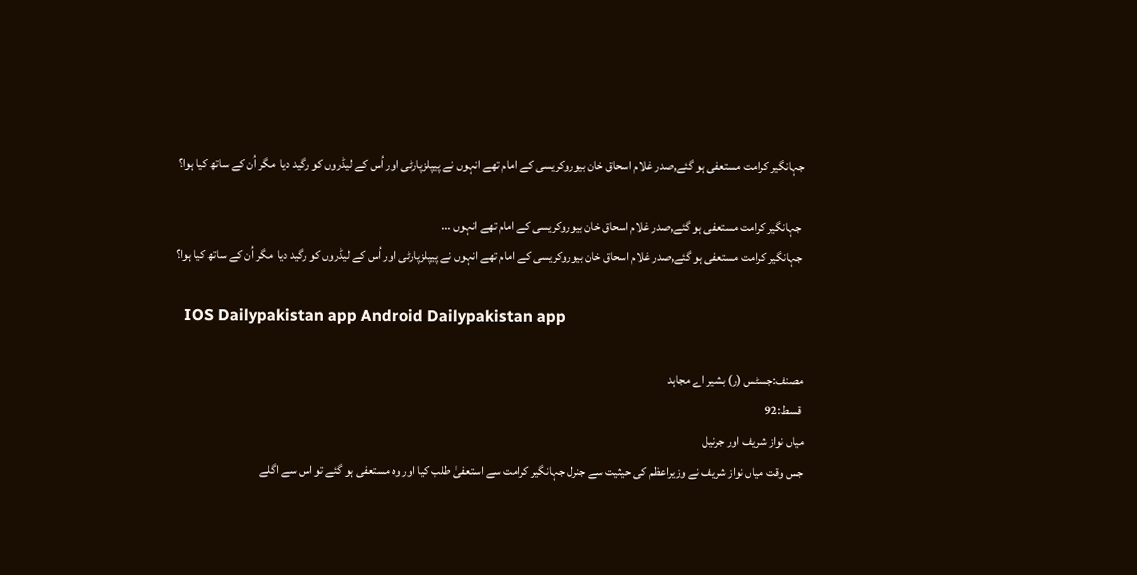جہانگیر کرامت مستعفی ہو گئے,صدر غلام اسحاق خان بیوروکریسی کے امام تھے انہوں نے پیپلزپارٹی اور اُس کے لیڈروں کو رگید دیا  مگر اُن کے ساتھ کیا ہوا؟

 جہانگیر کرامت مستعفی ہو گئے,صدر غلام اسحاق خان بیوروکریسی کے امام تھے انہوں ...
 جہانگیر کرامت مستعفی ہو گئے,صدر غلام اسحاق خان بیوروکریسی کے امام تھے انہوں نے پیپلزپارٹی اور اُس کے لیڈروں کو رگید دیا  مگر اُن کے ساتھ کیا ہوا؟

  IOS Dailypakistan app Android Dailypakistan app

مصنف:جسٹس (ر) بشیر اے مجاہد
 قسط:92
میاں نواز شریف اور جرنیل
جس وقت میاں نواز شریف نے وزیراعظم کی حیثیت سے جنرل جہانگیر کرامت سے استعفیٰ طلب کیا اور وہ مستعفی ہو گئے تو اس سے اگلے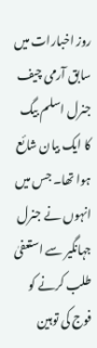روز اخبارات میں سابق آرمی چیف جنرل اسلم بیگ کا ایک بیان شائع ہوا تھا۔ جس میں انہوں نے جنرل جہانگیر سے استعفیٰ طلب کرنے کو فوج کی توہین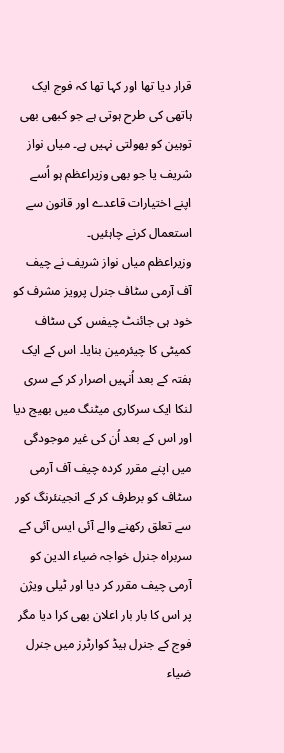قرار دیا تھا اور کہا تھا کہ فوج ایک ہاتھی کی طرح ہوتی ہے جو کبھی بھی توہین کو بھولتی نہیں ہے۔ میاں نواز شریف یا جو بھی وزیراعظم ہو اُسے اپنے اختیارات قاعدے اور قانون سے استعمال کرنے چاہئیں۔
وزیراعظم میاں نواز شریف نے چیف آف آرمی سٹاف جنرل پرویز مشرف کو خود ہی جائنٹ چیفس کی سٹاف کمیٹی کا چیئرمین بنایا۔ اس کے ایک ہفتہ کے بعد اُنہیں اصرار کر کے سری لنکا ایک سرکاری میٹنگ میں بھیج دیا اور اس کے بعد اُن کی غیر موجودگی میں اپنے مقرر کردہ چیف آف آرمی سٹاف کو برطرف کر کے انجینئرنگ کور سے تعلق رکھنے والے آئی ایس آئی کے سربراہ جنرل خواجہ ضیاء الدین کو آرمی چیف مقرر کر دیا اور ٹیلی ویژن پر اس کا بار بار اعلان بھی کرا دیا مگر فوج کے جنرل ہیڈ کوارٹرز میں جنرل ضیاء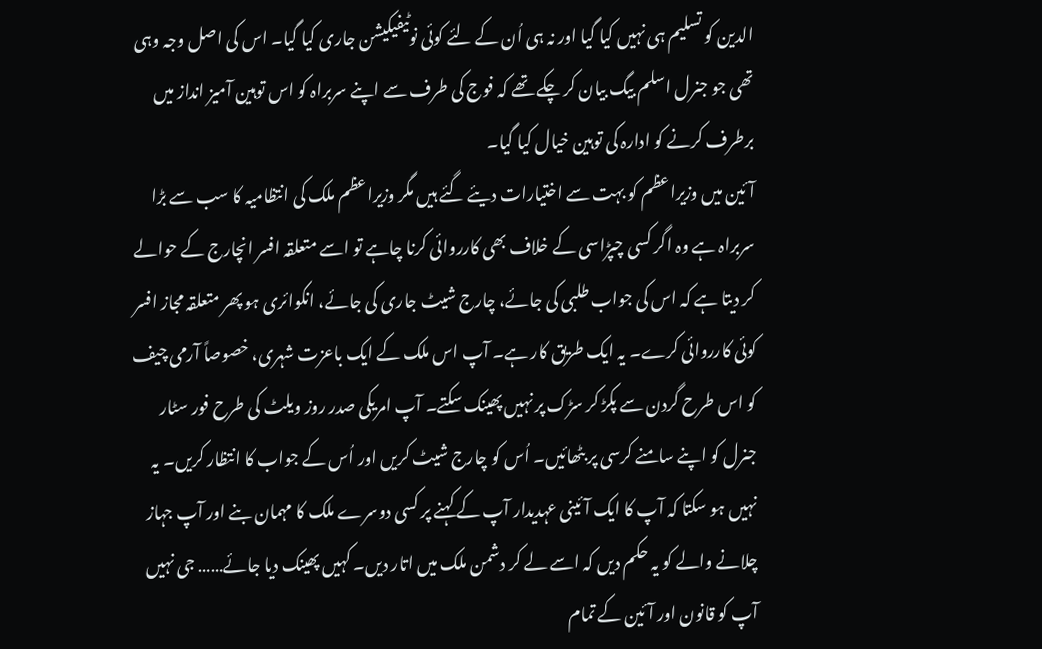الدین کو تسلیم ہی نہیں کیا گیا اور نہ ہی اُن کے لئے کوئی نوٹیفیکیشن جاری کیا گیا۔ اس کی اصل وجہ وہی تھی جو جنرل اسلم بیگ بیان کر چکے تھے کہ فوج کی طرف سے اپنے سربراہ کو اس توہین آمیز انداز میں برطرف کرنے کو ادارہ کی توہین خیال کیا گیا۔
آئین میں وزیراعظم کو بہت سے اختیارات دیئے گئے ہیں مگر وزیراعظم ملک کی انتظامیہ کا سب سے بڑا سربراہ ہے وہ اگر کسی چپڑاسی کے خلاف بھی کارروائی کرنا چاہے تو اسے متعلقہ افسر انچارج کے حوالے کر دیتا ہے کہ اس کی جواب طلبی کی جائے، چارج شیٹ جاری کی جائے، انکوائری ہو پھر متعلقہ مجاز افسر کوئی کارروائی کرے۔ یہ ایک طریق کار ہے۔ آپ اس ملک کے ایک باعزت شہری، خصوصاً آرمی چیف کو اس طرح گردن سے پکڑ کر سڑک پر نہیں پھینک سکتے۔ آپ امریکی صدر روز ویلٹ کی طرح فور سٹار جنرل کو اپنے سامنے کرسی پر بٹھائیں۔ اُس کو چارج شیٹ کریں اور اُس کے جواب کا انتظار کریں۔ یہ نہیں ہو سکتا کہ آپ کا ایک آئینی عہدیدار آپ کے کہنے پر کسی دوسرے ملک کا مہمان بنے اور آپ جہاز چلانے والے کو یہ حکم دیں کہ اسے لے کر دشمن ملک میں اتار دیں۔ کہیں پھینک دیا جائے…… جی نہیں آپ کو قانون اور آئین کے تمام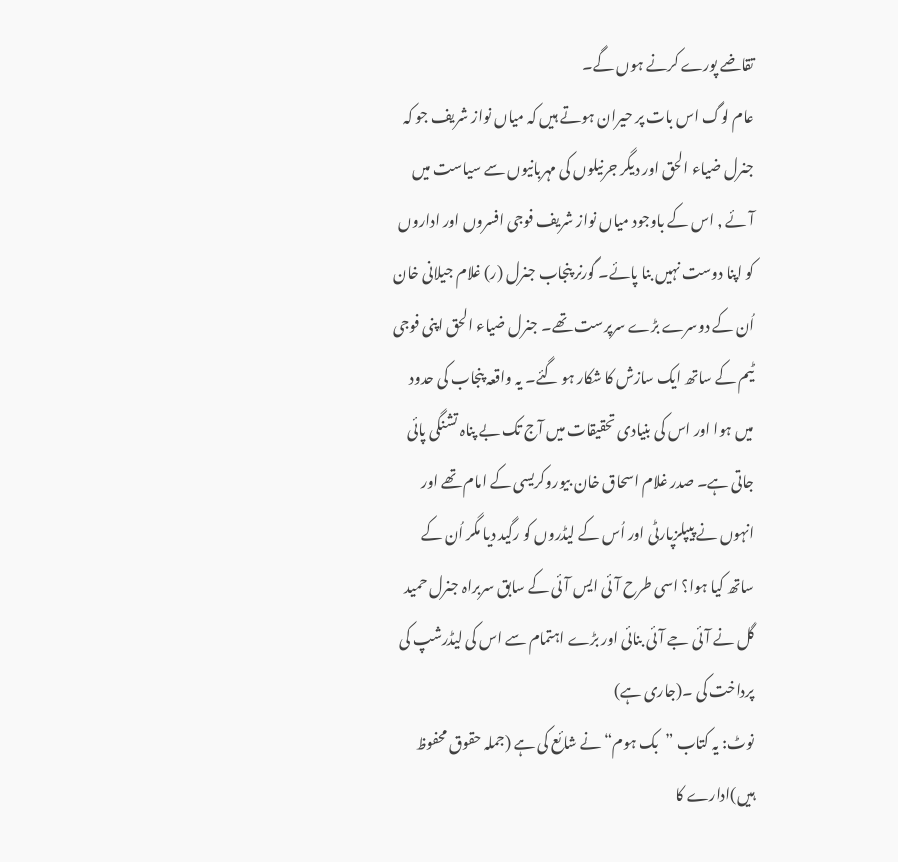تقاضے پورے کرنے ہوں گے۔
عام لوگ اس بات پر حیران ہوتے ہیں کہ میاں نواز شریف جو کہ جنرل ضیاء الحق اور دیگر جرنیلوں کی مہربانیوں سے سیاست میں آئے , اس کے باوجود میاں نواز شریف فوجی افسروں اور اداروں کو اپنا دوست نہیں بنا پائے۔ گورنر پنجاب جنرل (ر) غلام جیلانی خان اُن کے دوسرے بڑے سرپرست تھے۔ جنرل ضیاء الحق اپنی فوجی ٹیم کے ساتھ ایک سازش کا شکار ہو گئے۔ یہ واقعہ پنجاب کی حدود میں ہوا اور اس کی بنیادی تحقیقات میں آج تک بے پناہ تشنگی پائی جاتی ہے۔ صدر غلام اسحاق خان بیوروکریسی کے امام تھے اور انہوں نے پیپلزپارٹی اور اُس کے لیڈروں کو رگید دیا مگر اُن کے ساتھ کیا ہوا؟ اسی طرح آئی ایس آئی کے سابق سربراہ جنرل حمید گل نے آئی جے آئی بنائی اور بڑے اہتمام سے اس کی لیڈرشپ کی پرداخت کی ۔(جاری ہے)
نوٹ: یہ کتاب ”بک ہوم“ نے شائع کی ہے (جملہ حقوق محفوظ ہیں)ادارے کا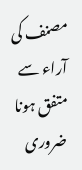مصنف کی آراء سے متفق ہونا ضروری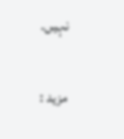نہیں۔

مزید :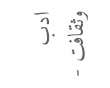ادب وثقافت -